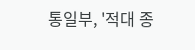통일부, '적대 종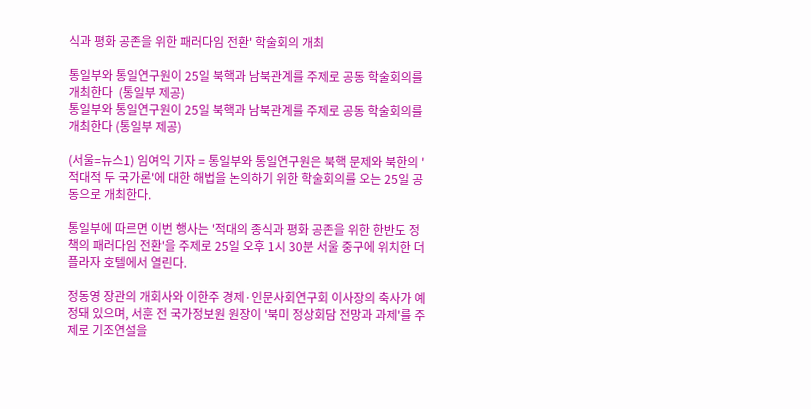식과 평화 공존을 위한 패러다임 전환' 학술회의 개최

통일부와 통일연구원이 25일 북핵과 남북관계를 주제로 공동 학술회의를 개최한다  (통일부 제공)
통일부와 통일연구원이 25일 북핵과 남북관계를 주제로 공동 학술회의를 개최한다 (통일부 제공)

(서울=뉴스1) 임여익 기자 = 통일부와 통일연구원은 북핵 문제와 북한의 '적대적 두 국가론'에 대한 해법을 논의하기 위한 학술회의를 오는 25일 공동으로 개최한다.

통일부에 따르면 이번 행사는 '적대의 종식과 평화 공존을 위한 한반도 정책의 패러다임 전환'을 주제로 25일 오후 1시 30분 서울 중구에 위치한 더 플라자 호텔에서 열린다.

정동영 장관의 개회사와 이한주 경제·인문사회연구회 이사장의 축사가 예정돼 있으며, 서훈 전 국가정보원 원장이 '북미 정상회담 전망과 과제'를 주제로 기조연설을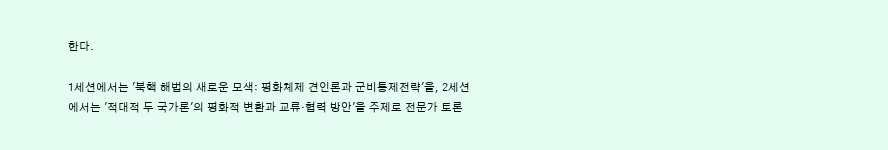한다.

1세션에서는 '북핵 해법의 새로운 모색: 평화체제 견인론과 군비통제전략'을, 2세션에서는 '적대적 두 국가론'의 평화적 변환과 교류·협력 방안'을 주제로 전문가 토론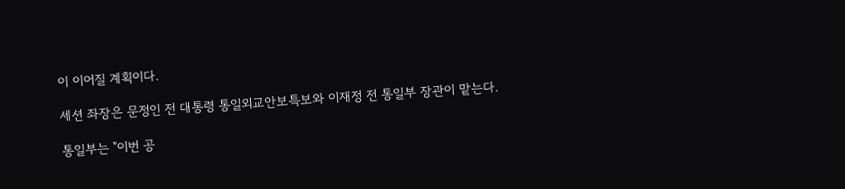이 이어질 계획이다.

세션 좌장은 문정인 전 대통령 통일외교안보특보와 이재정 전 통일부 장관이 맡는다.

통일부는 "이번 공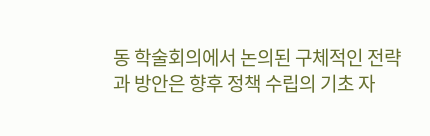동 학술회의에서 논의된 구체적인 전략과 방안은 향후 정책 수립의 기초 자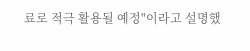료로 적극 활용될 예정"이라고 설명했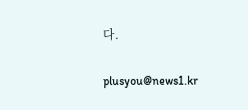다.

plusyou@news1.kr